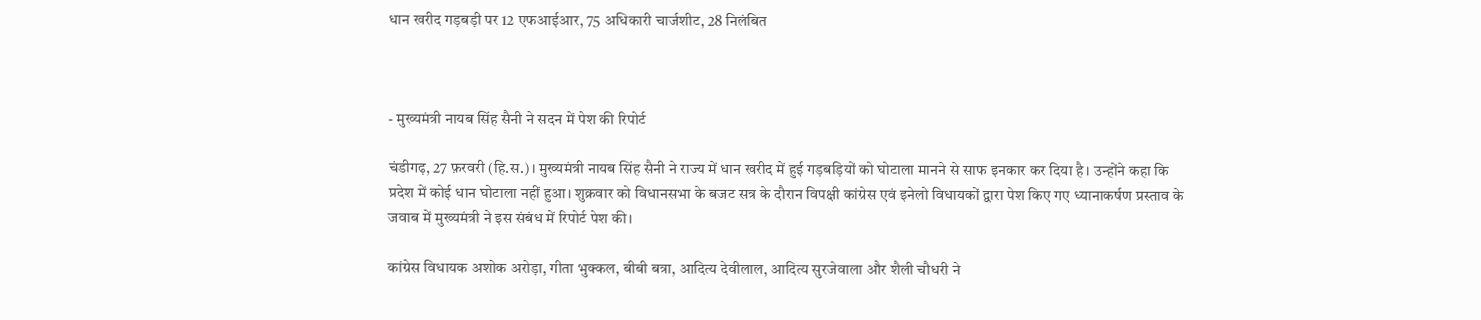धान खरीद गड़बड़ी पर 12 एफआईआर, 75 अधिकारी चार्जशीट, 28 निलंबित



- मुख्यमंत्री नायब सिंह सैनी ने सदन में पेश की रिपोर्ट

चंडीगढ़, 27 फ़रवरी (हि.स.)। मुख्यमंत्री नायब सिंह सैनी ने राज्य में धान खरीद में हुई गड़बड़ियों को घोटाला मानने से साफ इनकार कर दिया है। उन्होंने कहा कि प्रदेश में कोई धान घोटाला नहीं हुआ। शुक्रवार को विधानसभा के बजट सत्र के दौरान विपक्षी कांग्रेस एवं इनेलो विधायकों द्वारा पेश किए गए ध्यानाकर्षण प्रस्ताव के जवाब में मुख्यमंत्री ने इस संबंध में रिपोर्ट पेश की।

कांग्रेस विधायक अशोक अरोड़ा, गीता भुक्कल, बीबी बत्रा, आदित्य देवीलाल, आदित्य सुरजेवाला और शैली चौधरी ने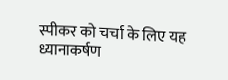स्पीकर को चर्चा के लिए यह ध्यानाकर्षण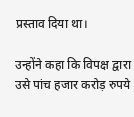प्रस्ताव दिया था।

उन्होंने कहा कि विपक्ष द्वारा उसे पांच हजार करोड़ रुपये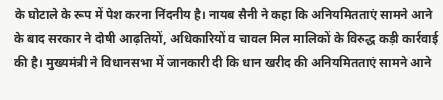के घोटाले के रूप में पेश करना निंदनीय है। नायब सैनी ने कहा कि अनियमितताएं सामने आने के बाद सरकार ने दोषी आढ़तियों, अधिकारियों व चावल मिल मालिकों के विरुद्ध कड़ी कार्रवाई की है। मुख्यमंत्री ने विधानसभा में जानकारी दी कि धान खरीद की अनियमितताएं सामने आने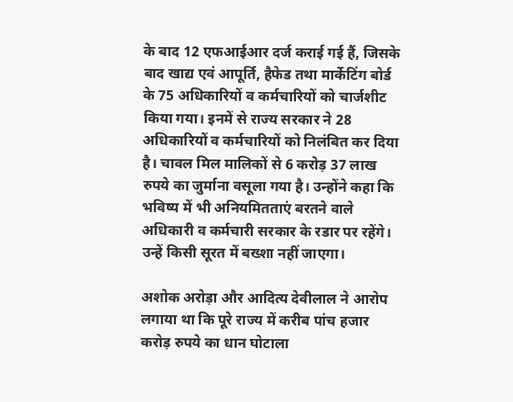के बाद 12 एफआईआर दर्ज कराई गई हैं, जिसके बाद खाद्य एवं आपूर्ति, हैफेड तथा मार्केटिंग बोर्ड के 75 अधिकारियों व कर्मचारियों को चार्जशीट किया गया। इनमें से राज्य सरकार ने 28 अधिकारियों व कर्मचारियों को निलंबित कर दिया है। चावल मिल मालिकों से 6 करोड़ 37 लाख रुपये का जुर्माना वसूला गया है। उन्होंने कहा कि भविष्य में भी अनियमितताएं बरतने वाले अधिकारी व कर्मचारी सरकार के रडार पर रहेंगे। उन्हें किसी सूरत में बख्शा नहीं जाएगा।

अशोक अरोड़ा और आदित्य देवीलाल ने आरोप लगाया था कि पूरे राज्य में करीब पांच हजार करोड़ रुपये का धान घोटाला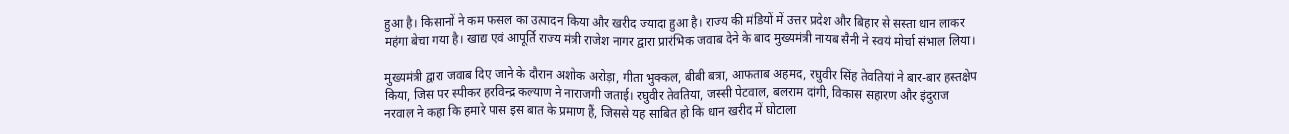हुआ है। किसानों ने कम फसल का उत्पादन किया और खरीद ज्यादा हुआ है। राज्य की मंडियों में उत्तर प्रदेश और बिहार से सस्ता धान लाकर महंगा बेचा गया है। खाद्य एवं आपूर्ति राज्य मंत्री राजेश नागर द्वारा प्रारंभिक जवाब देने के बाद मुख्यमंत्री नायब सैनी ने स्वयं मोर्चा संभाल लिया।

मुख्यमंत्री द्वारा जवाब दिए जाने के दौरान अशोक अरोड़ा, गीता भुक्कल, बीबी बत्रा, आफताब अहमद, रघुवीर सिंह तेवतियां ने बार-बार हस्तक्षेप किया, जिस पर स्पीकर हरविन्द्र कल्याण ने नाराजगी जताई। रघुवीर तेवतिया, जस्सी पेटवाल, बलराम दांगी, विकास सहारण और इंदुराज नरवाल ने कहा कि हमारे पास इस बात के प्रमाण हैं, जिससे यह साबित हो कि धान खरीद में घोटाला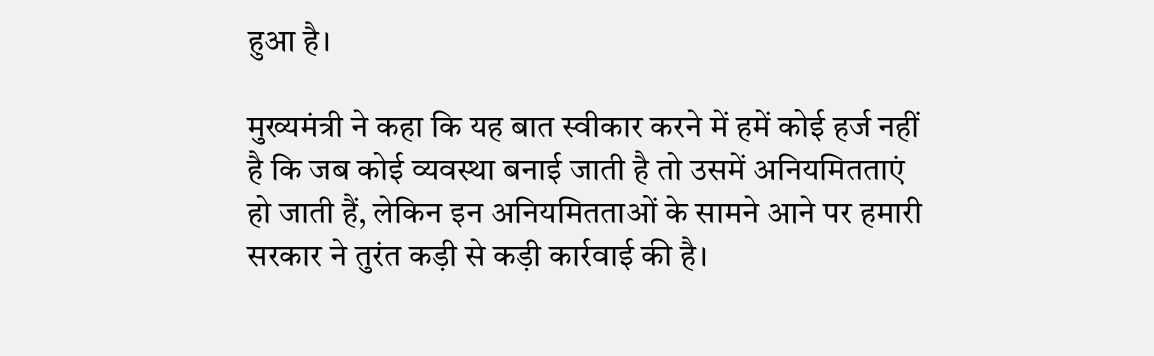हुआ है।

मुख्यमंत्री ने कहा कि यह बात स्वीकार करने में हमें कोई हर्ज नहीं है कि जब कोई व्यवस्था बनाई जाती है तो उसमें अनियमितताएं हो जाती हैं, लेकिन इन अनियमितताओं के सामने आने पर हमारी सरकार ने तुरंत कड़ी से कड़ी कार्रवाई की है।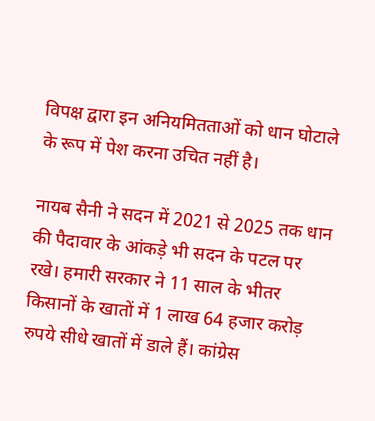विपक्ष द्वारा इन अनियमितताओं को धान घोटाले के रूप में पेश करना उचित नहीं है।

नायब सैनी ने सदन में 2021 से 2025 तक धान की पैदावार के आंकड़े भी सदन के पटल पर रखे। हमारी सरकार ने 11 साल के भीतर किसानों के खातों में 1 लाख 64 हजार करोड़ रुपये सीधे खातों में डाले हैं। कांग्रेस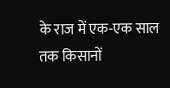के राज में एक-एक साल तक किसानों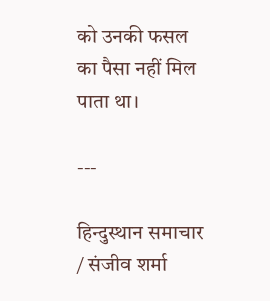को उनकी फसल का पैसा नहीं मिल पाता था।

---

हिन्दुस्थान समाचार / संजीव शर्मा